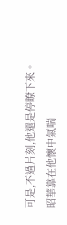可是,不過片刻,他還是停瞭下來。
昭華靠在他懷中氣喘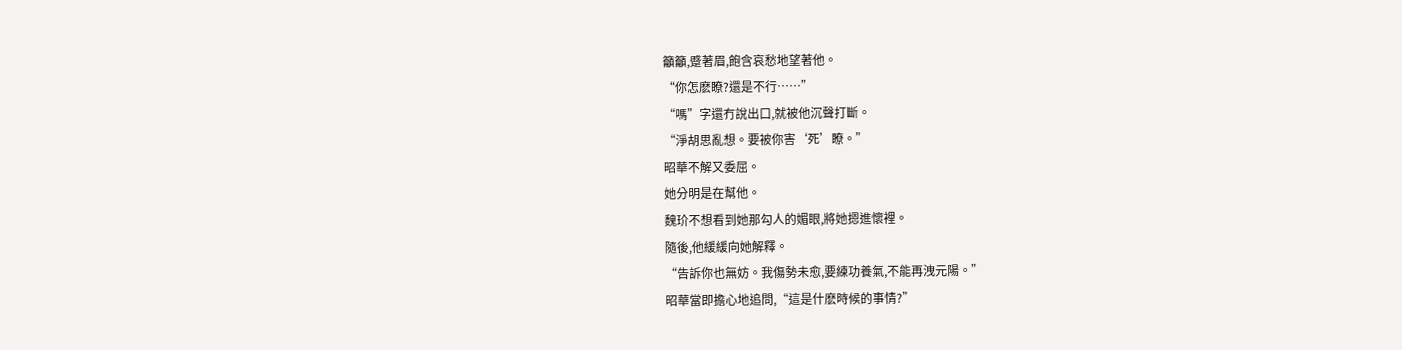籲籲,蹙著眉,飽含哀愁地望著他。
“你怎麽瞭?還是不行……”
“嗎”字還冇說出口,就被他沉聲打斷。
“淨胡思亂想。要被你害‘死’瞭。”
昭華不解又委屈。
她分明是在幫他。
魏玠不想看到她那勾人的媚眼,將她摁進懷裡。
隨後,他緩緩向她解釋。
“告訴你也無妨。我傷勢未愈,要練功養氣,不能再洩元陽。”
昭華當即擔心地追問,“這是什麽時候的事情?”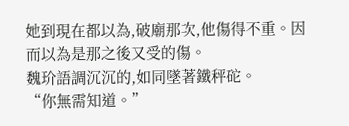她到現在都以為,破廟那次,他傷得不重。因而以為是那之後又受的傷。
魏玠語調沉沉的,如同墜著鐵秤砣。
“你無需知道。”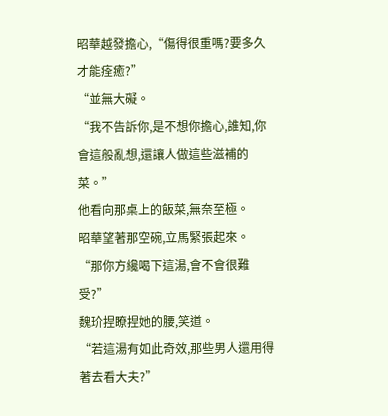昭華越發擔心,“傷得很重嗎?要多久才能痊癒?”
“並無大礙。
“我不告訴你,是不想你擔心,誰知,你會這般亂想,還讓人做這些滋補的菜。”
他看向那桌上的飯菜,無奈至極。
昭華望著那空碗,立馬緊張起來。
“那你方纔喝下這湯,會不會很難受?”
魏玠捏瞭捏她的腰,笑道。
“若這湯有如此奇效,那些男人還用得著去看大夫?”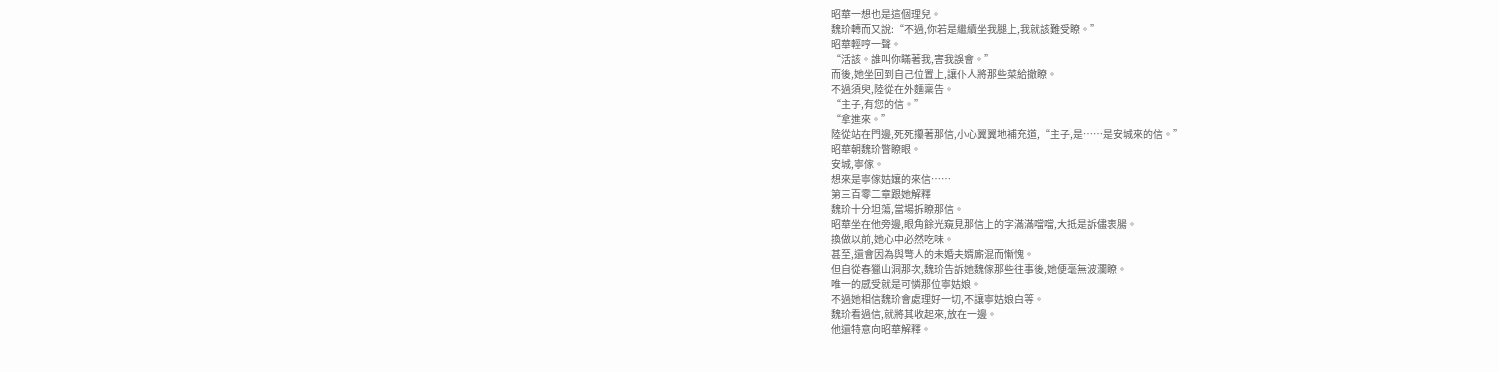昭華一想也是這個理兒。
魏玠轉而又說:“不過,你若是繼續坐我腿上,我就該難受瞭。”
昭華輕哼一聲。
“活該。誰叫你瞞著我,害我誤會。”
而後,她坐回到自己位置上,讓仆人將那些菜給撤瞭。
不過須臾,陸從在外麵稟告。
“主子,有您的信。”
“拿進來。”
陸從站在門邊,死死攥著那信,小心翼翼地補充道,“主子,是……是安城來的信。”
昭華朝魏玠瞥瞭眼。
安城,寧傢。
想來是寧傢姑孃的來信……
第三百零二章跟她解釋
魏玠十分坦蕩,當場拆瞭那信。
昭華坐在他旁邊,眼角餘光窺見那信上的字滿滿噹噹,大抵是訴儘衷腸。
換做以前,她心中必然吃味。
甚至,還會因為與彆人的未婚夫婿廝混而慚愧。
但自從春獵山洞那次,魏玠告訴她魏傢那些往事後,她便毫無波瀾瞭。
唯一的感受就是可憐那位寧姑娘。
不過她相信魏玠會處理好一切,不讓寧姑娘白等。
魏玠看過信,就將其收起來,放在一邊。
他還特意向昭華解釋。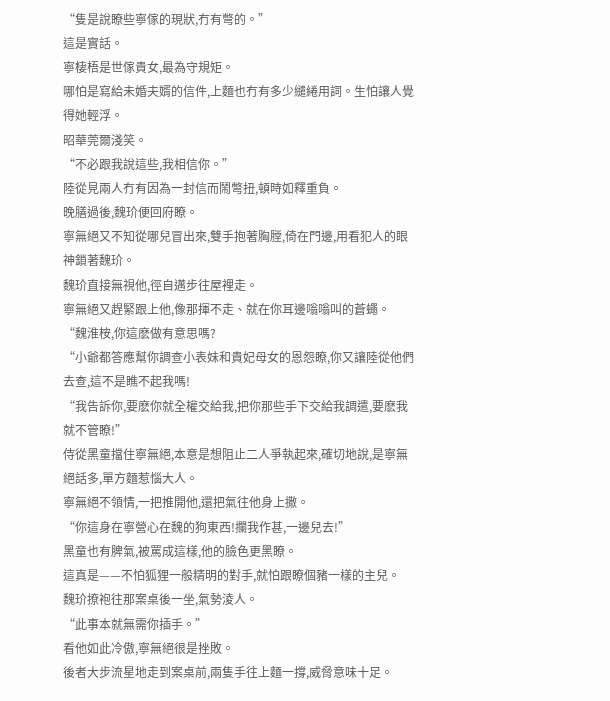“隻是說瞭些寧傢的現狀,冇有彆的。”
這是實話。
寧棲梧是世傢貴女,最為守規矩。
哪怕是寫給未婚夫婿的信件,上麵也冇有多少繾綣用詞。生怕讓人覺得她輕浮。
昭華莞爾淺笑。
“不必跟我說這些,我相信你。”
陸從見兩人冇有因為一封信而鬧彆扭,頓時如釋重負。
晚膳過後,魏玠便回府瞭。
寧無絕又不知從哪兒冒出來,雙手抱著胸膛,倚在門邊,用看犯人的眼神鎖著魏玠。
魏玠直接無視他,徑自邁步往屋裡走。
寧無絕又趕緊跟上他,像那揮不走、就在你耳邊嗡嗡叫的蒼蠅。
“魏淮桉,你這麽做有意思嗎?
“小爺都答應幫你調查小表妹和貴妃母女的恩怨瞭,你又讓陸從他們去查,這不是瞧不起我嗎!
“我告訴你,要麽你就全權交給我,把你那些手下交給我調遣,要麽我就不管瞭!”
侍從黑童擋住寧無絕,本意是想阻止二人爭執起來,確切地說,是寧無絕話多,單方麵惹惱大人。
寧無絕不領情,一把推開他,還把氣往他身上撒。
“你這身在寧營心在魏的狗東西!攔我作甚,一邊兒去!”
黑童也有脾氣,被罵成這樣,他的臉色更黑瞭。
這真是——不怕狐狸一般精明的對手,就怕跟瞭個豬一樣的主兒。
魏玠撩袍往那案桌後一坐,氣勢淩人。
“此事本就無需你插手。”
看他如此冷傲,寧無絕很是挫敗。
後者大步流星地走到案桌前,兩隻手往上麵一撐,威脅意味十足。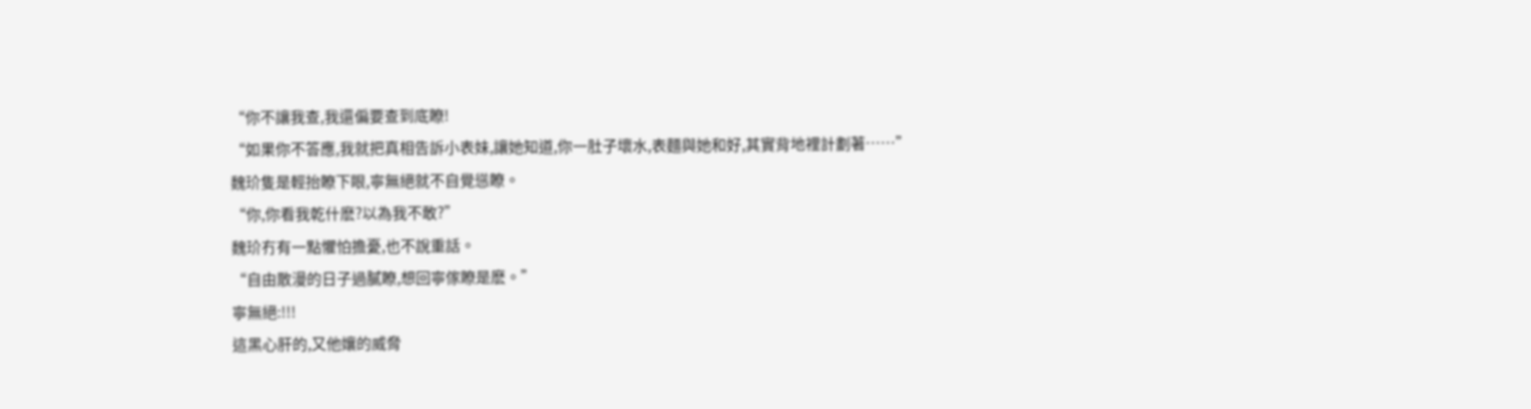“你不讓我查,我還偏要查到底瞭!
“如果你不答應,我就把真相告訴小表妹,讓她知道,你一肚子壞水,表麵與她和好,其實背地裡計劃著……”
魏玠隻是輕抬瞭下眼,寧無絕就不自覺慫瞭。
“你,你看我乾什麽?以為我不敢?”
魏玠冇有一點懼怕擔憂,也不說重話。
“自由散漫的日子過膩瞭,想回寧傢瞭是麽。”
寧無絕:!!!
這黑心肝的,又他孃的威脅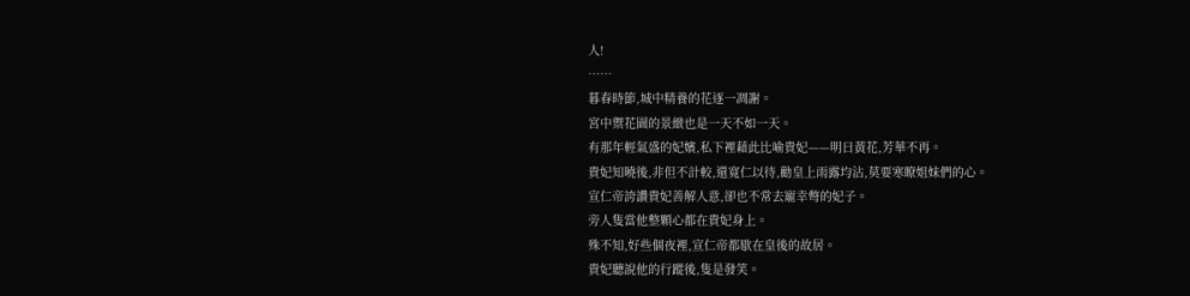人!
……
暮春時節,城中精養的花逐一凋謝。
宮中禦花園的景緻也是一天不如一天。
有那年輕氣盛的妃嬪,私下裡藉此比喻貴妃——明日黃花,芳華不再。
貴妃知曉後,非但不計較,還寬仁以待,勸皇上雨露均沾,莫要寒瞭姐妹們的心。
宣仁帝誇讚貴妃善解人意,卻也不常去寵幸彆的妃子。
旁人隻當他整顆心都在貴妃身上。
殊不知,好些個夜裡,宣仁帝都歇在皇後的故居。
貴妃聽說他的行蹤後,隻是發笑。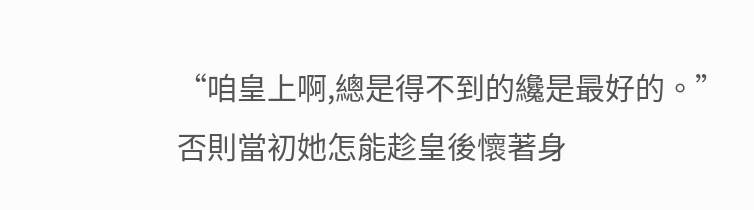“咱皇上啊,總是得不到的纔是最好的。”
否則當初她怎能趁皇後懷著身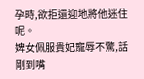孕時,欲拒還迎地將他迷住呢。
婢女佩服貴妃寵辱不驚,話剛到嘴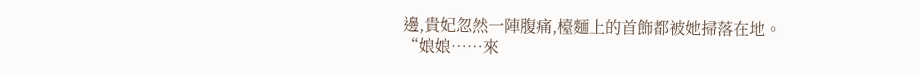邊,貴妃忽然一陣腹痛,檯麵上的首飾都被她掃落在地。
“娘娘……來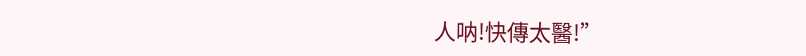人呐!快傳太醫!”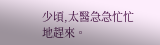少頃,太醫急急忙忙地趕來。